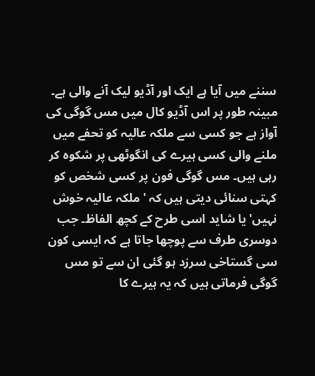سننے میں آیا ہے ایک اور آڈیو لیک آنے والی ہے۔ مبینہ طور پر اس آڈیو کال میں مس گوگی کی آواز ہے جو کسی سے ملکہ عالیہ کو تحفے میں ملنے والی کسی ہیرے کی انگوٹھی پر شکوہ کر رہی ہیں۔ مس گوگی فون پر کسی شخص کو کہتی سنائی دیتی ہیں کہ 'ملکہ عالیہ خوش نہیں' یا شاید اسی طرح کے کچھ الفاظ۔ جب دوسری طرف سے پوچھا جاتا ہے کہ ایسی کون سی گستاخی سرزد ہو گئی ان سے تو مس گوگی فرماتی ہیں کہ یہ ہیرے کا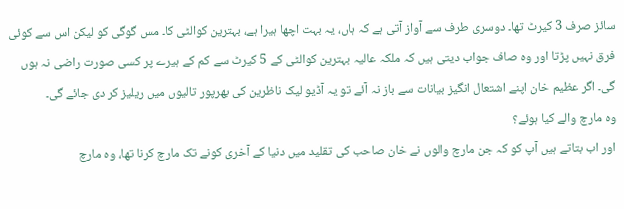سائز صرف 3 کیرٹ تھا۔ دوسری طرف سے آواز آتی ہے کہ ہاں، یہ بہت اچھا ہیرا ہے، بہترین کوالٹی کا۔ مس گوگی کو لیکن اس سے کوئی فرق نہیں پڑتا اور وہ صاف جواب دیتی ہیں کہ ملکہ عالیہ بہترین کوالٹی کے 5 کیرٹ سے کم کے ہیرے پر کسی صورت راضی نہ ہوں گی۔ اگر عظیم خان اپنے اشتعال انگیز بیانات سے باز نہ آئے تو یہ آڈیو لیک ناظرین کی بھرپور تالیوں میں ریلیز کر دی جائے گی۔
وہ مارچ والے کیا ہوئے؟
اور اب بتاتے ہیں آپ کو کہ جن مارچ والوں نے خان صاحب کی تقلید میں دنیا کے آخری کونے تک مارچ کرنا تھا، وہ مارچ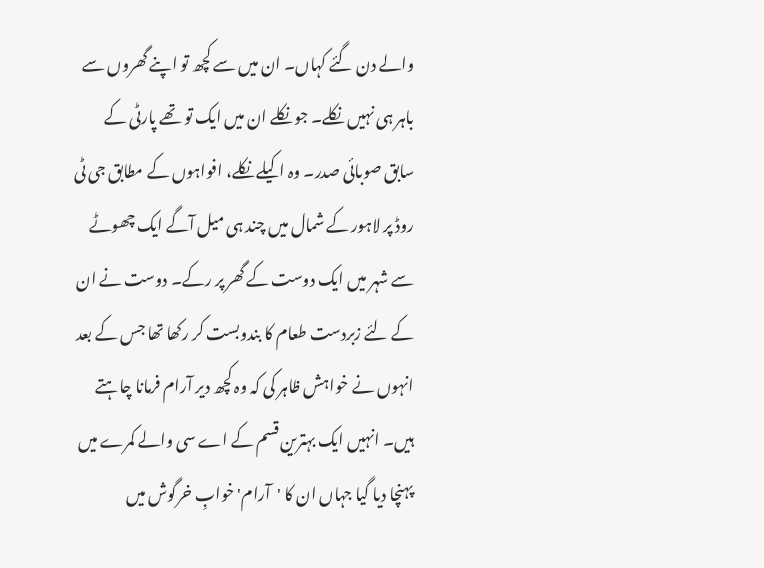والے دن گئے کہاں۔ ان میں سے کچھ تو اپنے گھروں سے باہر ہی نہیں نکلے۔ جو نکلے ان میں ایک تو تھے پارٹی کے سابق صوبائی صدر۔ وہ اکیلے نکلے، افواہوں کے مطابق جی ٹی روڈ پر لاہور کے شمال میں چند ہی میل آگے ایک چھوٹے سے شہر میں ایک دوست کے گھر پر رکے۔ دوست نے ان کے لئے زبردست طعام کا بندوبست کر رکھا تھا جس کے بعد انہوں نے خواہش ظاہر کی کہ وہ کچھ دیر آرام فرمانا چاہتے ہیں۔ انہیں ایک بہترین قسم کے اے سی والے کمرے میں پہنچا دیا گیا جہاں ان کا 'آرام' خوابِ خرگوش میں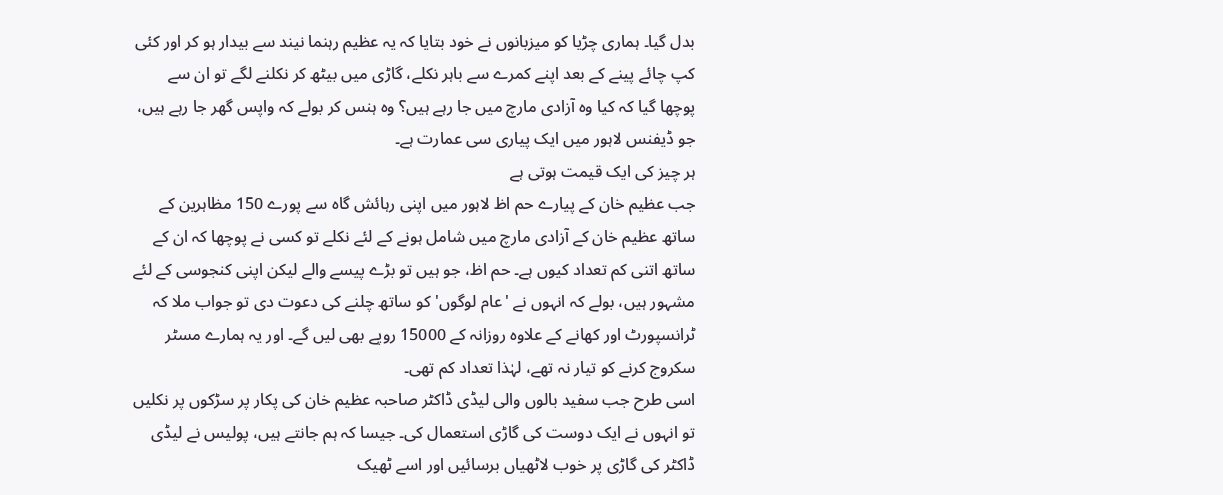بدل گیا۔ ہماری چڑیا کو میزبانوں نے خود بتایا کہ یہ عظیم رہنما نیند سے بیدار ہو کر اور کئی کپ چائے پینے کے بعد اپنے کمرے سے باہر نکلے، گاڑی میں بیٹھ کر نکلنے لگے تو ان سے پوچھا گیا کہ کیا وہ آزادی مارچ میں جا رہے ہیں؟ وہ ہنس کر بولے کہ واپس گھر جا رہے ہیں، جو ڈیفنس لاہور میں ایک پیاری سی عمارت ہے۔
ہر چیز کی ایک قیمت ہوتی ہے
جب عظیم خان کے پیارے حم اظ لاہور میں اپنی رہائش گاہ سے پورے 150 مظاہرین کے ساتھ عظیم خان کے آزادی مارچ میں شامل ہونے کے لئے نکلے تو کسی نے پوچھا کہ ان کے ساتھ اتنی کم تعداد کیوں ہے۔ حم اظ، جو ہیں تو بڑے پیسے والے لیکن اپنی کنجوسی کے لئے مشہور ہیں، بولے کہ انہوں نے 'عام لوگوں' کو ساتھ چلنے کی دعوت دی تو جواب ملا کہ ٹرانسپورٹ اور کھانے کے علاوہ روزانہ کے 15000 روپے بھی لیں گے۔ اور یہ ہمارے مسٹر سکروج کرنے کو تیار نہ تھے، لہٰذا تعداد کم تھی۔
اسی طرح جب سفید بالوں والی لیڈی ڈاکٹر صاحبہ عظیم خان کی پکار پر سڑکوں پر نکلیں تو انہوں نے ایک دوست کی گاڑی استعمال کی۔ جیسا کہ ہم جانتے ہیں، پولیس نے لیڈی ڈاکٹر کی گاڑی پر خوب لاٹھیاں برسائیں اور اسے ٹھیک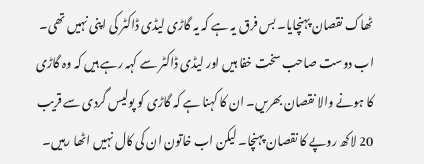ٹھاک نقصان پہنچایا۔ بس فرق یہ ہے کہ یہ گاڑی لیڈی ڈاکٹر کی اپنی نہیں تھی۔ اب دوست صاحب سخت خفا ہیں اور لیڈی ڈاکٹر سے کہہ رہے ہیں کہ وہ گاڑی کا ہونے والا نقصان بھریں۔ ان کا کہنا ہے کہ گاڑی کو پولیس گردی سے قریب 20 لاکھ روپے کا نقصان پہنچا۔ لیکن اب خاتون ان کی کال نہیں اٹھا رہیں۔